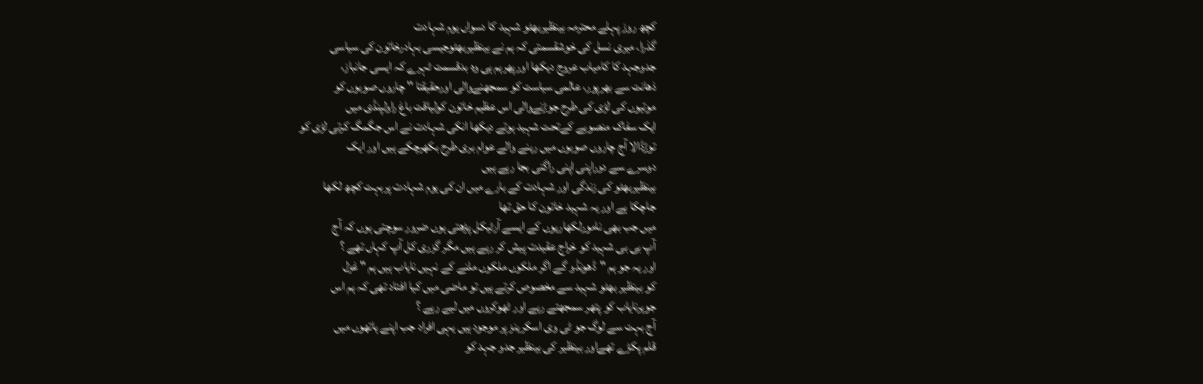کچھ روز پہلے محترمہ بینظیربھٹو شہید کا دسواں یوم شہادت
گذرا. میری نسل کی خوشقسمتی کہ ہم نے بینظیربھٹوجیسی بہادرخاتون کی سیاسی
جدوجہد کا کامیاب عروج دیکھا اورپھرہم ہی وہ بدقسمت ٹہرے کہ ایسی جانباز،
ذھانت سے بھرپور، عالمی سیاست کو سمجھنےوالی اورحقیقتا '' چاروں صوبوں کو
موتیوں کی لڑی کی طرح جوڑنےوالی اس عظیم خاتون کولیاقت باغ راولپنڈی میں
ایک سفاک منصوبے کےتحت شہید ہوتے دیکھا انکی شہادت نے اس جگمگ کرتی لڑی کو
توڑڈالا آج چاروں صوبوں میں رہنے والے عوام بری طرح بکھرچکے ہیں اور ایک
دوسرے سے دوراپنی اپنی راگنی بجا رہے ہیں
بینظیربھٹو کی زندگی اور شہادت کے بارے میں ان کی یوم شہادت پربہت کچھ لکھا
جاچکا ہے اور یہ شہید خاتون کا حق تھا
میں جب بھی نامورلکھاریوں کے ایسے آرٹیکل پڑھتی ہوں ضرور سوچتی ہوں کہ آج
آپ بی بی شہید کو خراج عقیدت پیش کر رہے ہیں مگر گزری کل آپ کہاں تھے ؟
اور یہ جو ہم "ڈھونڈو گے اگر ملکوں ملکوں ملنے کے نہیں نایاب ہیں ہم " غزل
کو بینظیر بھٹو شہید سے مخصوص کرتے ہیں تو ماضی میں کیا افتاد تھی کہ ہم اس
جوہرنایاب کو پتھر سمجھتے رہے اور ٹھوکروں میں لیے رہے ؟
آج بہت سے لوگ جو ٹی وی اسکرینز پر موجود ہیں یہی افراد جب اپنے ہاتھوں میں
قلم پکڑے تھےاور بینظیر کی بینظیر جدو جہد کو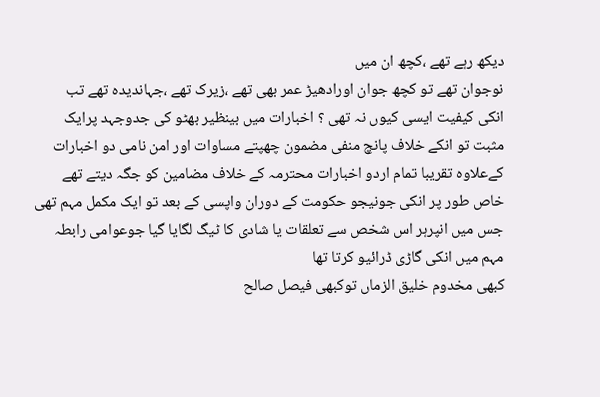دیکھ رہے تھے ،کچھ ان میں
نوجوان تھے تو کچھ جوان اورادھیڑ عمر بھی تھے ،زیرک تھے ،جہاندیدہ تھے تب
انکی کیفیت ایسی کیوں نہ تھی ؟ اخبارات میں بینظیر بھٹو کی جدوجہد پرایک
مثبت تو انکے خلاف پانچ منفی مضمون چھپتے مساوات اور امن نامی دو اخبارات
کےعلاوہ تقریبا تمام اردو اخبارات محترمہ کے خلاف مضامین کو جگہ دیتے تھے
خاص طور پر انکی جونیجو حکومت کے دوران واپسی کے بعد تو ایک مکمل مہم تھی
جس میں انپرہر اس شخص سے تعلقات یا شادی کا ٹیگ لگایا گیا جوعوامی رابطہ
مہم میں انکی گاڑی ڈرائیو کرتا تھا
کبھی مخدوم خلیق الزماں توکبھی فیصل صالح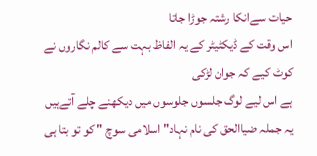حیات سےانکا رشتہ جوڑا جاتا
اس وقت کے ڈیکٹیٹر کے یہ الفاظ بہت سے کالم نگاروں نے کوٹ کیے کہ جوان لڑکی
ہے اس لیے لوگ جلسوں جلوسوں میں دیکھنے چلے آتےہیں
یہ جملہ ضیاالحق کی نام نہاد" اسلامی سوچ " کو تو بتا ہی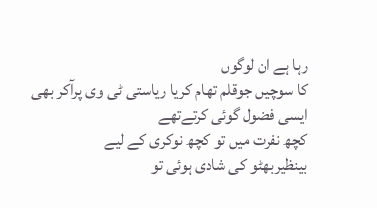رہا ہے ان لوگوں
کا سوچیں جوقلم تھام کریا ریاستی ٹی وی پرآکر بھی ایسی فضول گوئی کرتےتھے
کچھ نفرت میں تو کچھ نوکری کے لیے
بینظیربھٹو کی شادی ہوئی تو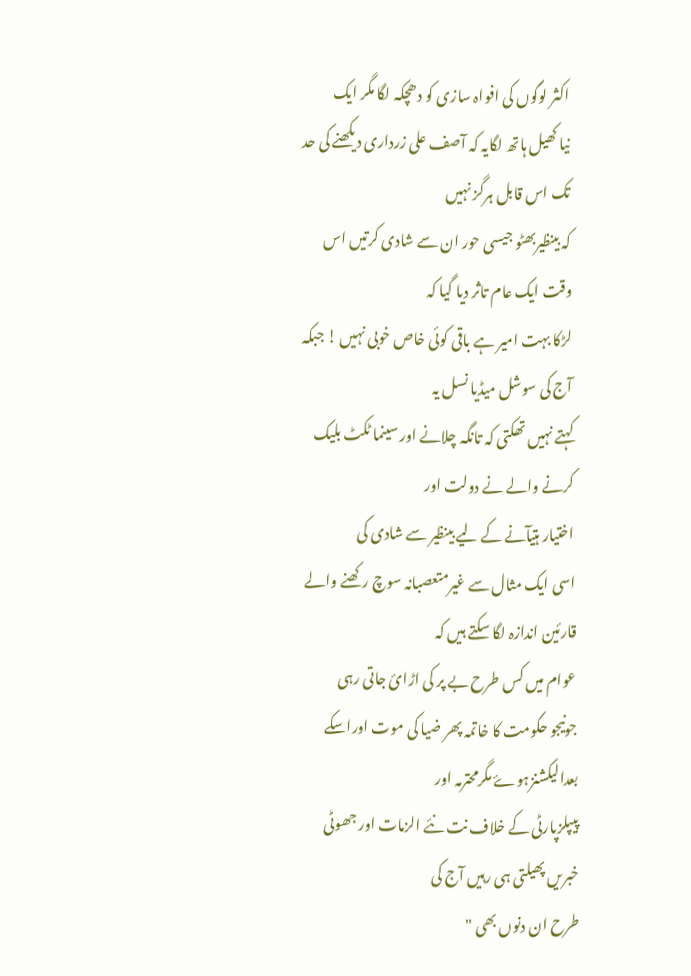اکثر لوگوں کی افواہ سازی کو دھچکہ لگا مگر ایک
نیا کھیل ہاتھ لگایہ کہ آصف علی زرداری دیکھنے کی حد تک اس قابل ہرگز نہیں
کہ بینظیربھٹو جیسی حور ان سے شادی کرتیں اس وقت ایک عام تاثر دیا گیا کہ
لڑکا بہت امیر ہے باقی کوئی خاص خوبی نہیں ! جبکہ آج کی سوشل میڈیا نسل یہ
کہتے نہیں تھکتی کہ تانگہ چلانے اور سینما ٹکٹ بلیک کرنے والے نے دولت اور
اختیار ہتیآنے کے لیے بینظیر سے شادی کی
اسی ایک مثال سے غیرمتعصبانہ سوچ رکھنے والے قارئین اندازہ لگا سکتے ہیں کہ
عوام میں کس طرح بے پر کی اڑائ جاتی رہی
جونیجو حکومت کا خاتمہ پھر ضیا کی موت اوراسکے بعدالیکشنزہوۓ مگرمحترمہ اور
پیپلزپارٹی کے خلاف نت نئے الزمات اور جھوٹی خبریں پھیلتی ہی رہیں آج کی
طرح ان دنوں بھی "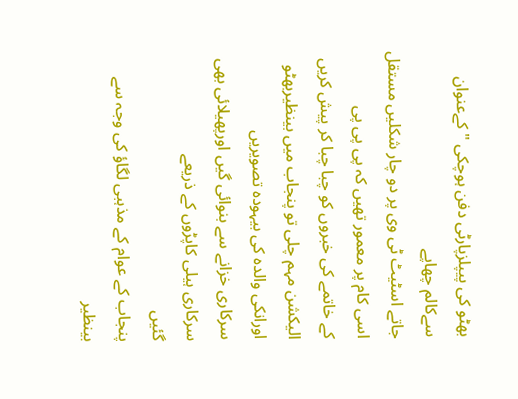بھٹو کی پیپلزپارٹی دفن ہوچکی " کےعنوان سےکالم چھاپے
جاتے اسٹیٹ ٹی وی پر دو چار شکلیں مستقل اسی کام پر معمور تھیں کہ پی پی پی
کے خاتمے کی خبروں کو چبا چبا کر پیش کریں
الیکشن مہم چلی تو پنجاب میں بینظیربھٹو اورانکی والدہ کی بیہودہ تصویریں
سرکاری خزانے سے بنوائی گیں اورپھیلائی بھی سرکاری ہیلی کاپڑوں کے ذریعے
گئیں
پنجاب کے عوام کے مذہبی لگاؤ کی وجہ سے بینظیر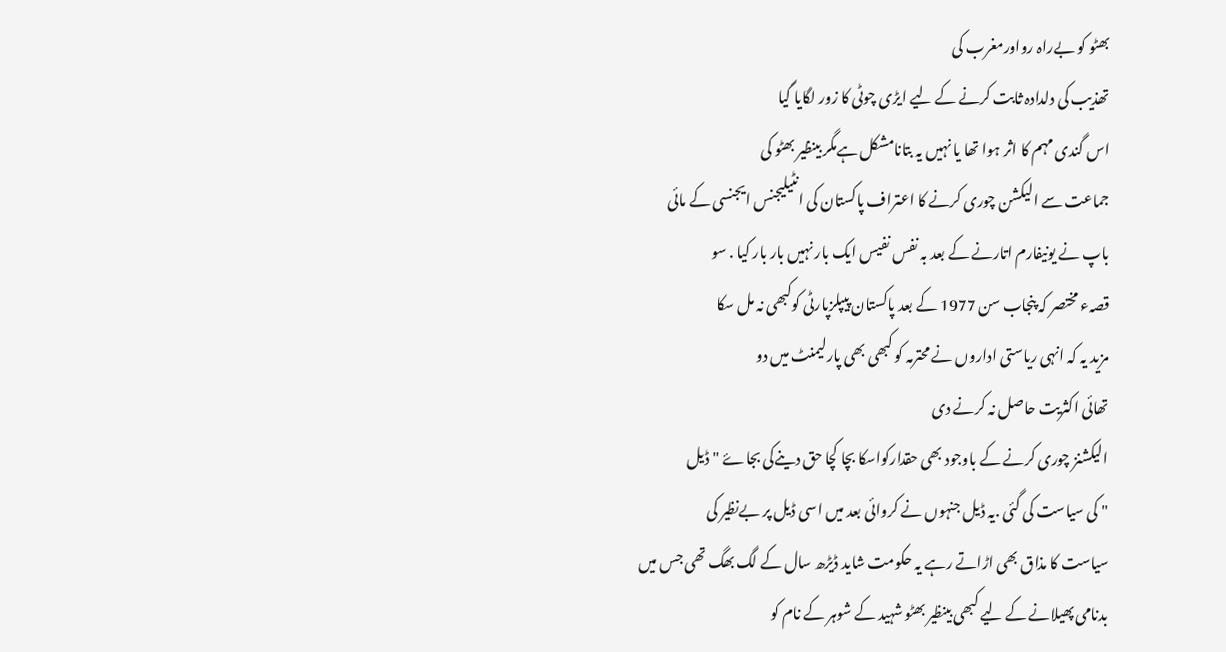بھٹو کو بےراہ رواورمغرب کی
تھذیب کی دلدادہ ثابت کرنے کے لیے ایڑی چوٹی کا زور لگایا گیا
اس گندی مہم کا اثر ہوا تھا یا نہیں یہ بتانامشکل ہےمگر بینظیر بھٹو کی
جماعت سے الیکشن چوری کرنے کا اعتراف پاکستان کی انٹیلیجنس ایجنسی کے مائی
باپ نے یونیفارم اتارنے کے بعد بہ نفس نفیس ایک بار نہیں بار بار کیا . سو
قصہء مختصر کہ پنجاب سن 1977 کے بعد پاکستان پیپلزپارٹی کوکبھی نہ مل سکا
مزید یہ کہ انہی ریاستی اداروں نے محترمہ کو کبھی بھی پارلیمنٹ میں دو
تھائی اکثریت حاصل نہ کرنے دی
الیکشنز چوری کرنے کے باوجود بھی حقدارکواسکا بچا کچا حق دینےکی بجاۓ "ڈیل
" کی سیاست کی گئی .یہ ڈیل جنہوں نے کروائی بعد میں اسی ڈیل پر بےنظیر کی
سیاست کا مذاق بھی اڑاتے رہے یہ حکومت شاید ڈیڑھ سال کے لگ بھگ تھی جس میں
بدنامی پھیلانے کے لیے کبھی بینظیر بھٹو شہید کے شوہر کے نام کو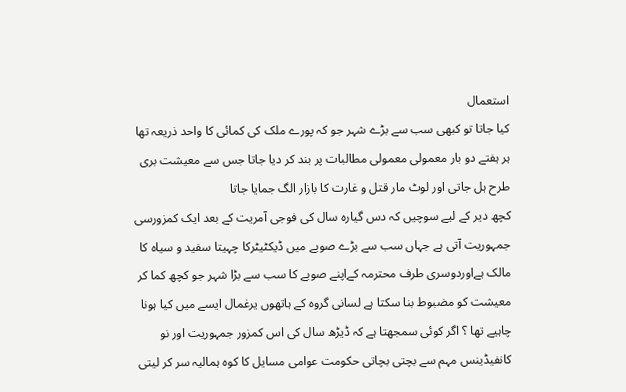استعمال
کیا جاتا تو کبھی سب سے بڑے شہر جو کہ پورے ملک کی کمائی کا واحد ذریعہ تھا
ہر ہفتے دو بار معمولی معمولی مطالبات پر بند کر دیا جاتا جس سے معیشت بری
طرح ہل جاتی اور لوٹ مار قتل و غارت کا بازار الگ جمایا جاتا
کچھ دیر کے لیے سوچیں کہ دس گیارہ سال کی فوجی آمریت کے بعد ایک کمزورسی
جمہوریت آتی ہے جہاں سب سے بڑے صوبے میں ڈیکٹیٹرکا چہیتا سفید و سیاہ کا
مالک ہےاوردوسری طرف محترمہ کےاپنے صوبے کا سب سے بڑا شہر جو کچھ کما کر
معیشت کو مضبوط بنا سکتا ہے لسانی گروہ کے ہاتھوں یرغمال ایسے میں کیا ہونا
چاہیے تھا ؟ اگر کوئی سمجھتا ہے کہ ڈیڑھ سال کی اس کمزور جمہوریت اور نو
کانفیڈینس مہم سے بچتی بچاتی حکومت عوامی مسایل کا کوہ ہمالیہ سر کر لیتی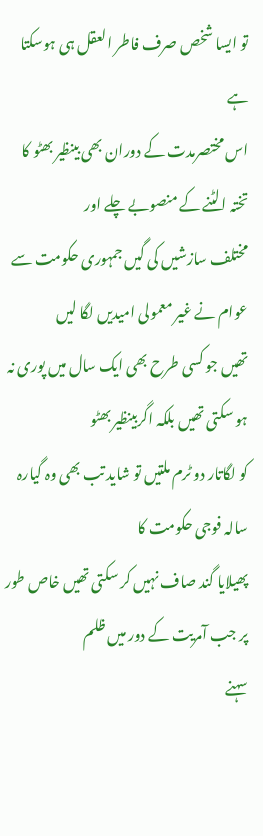تو ایسا شخص صرف فاطر العقل ہی ہوسکتا ہے
اس مختصرمدت کے دوران بھی بینظیر بھٹو کا تختہ الٹنے کے منصوبے چلے اور
مختلف سازشیں کی گیں جمہوری حکومت سے عوام نے غیر معمولی امیدیں لگا لیں
تھیں جو کسی طرح بھی ایک سال میں پوری نہ ہو سکتی تھیں بلکہ اگربینظیر بھٹو
کو لگاتار دو ٹرم ملتیں تو شاید تب بھی وہ گیارہ سالہ فوجی حکومت کا
پھیلایا گند صاف نہیں کر سکتی تھیں خاص طور پر جب آمریت کے دور میں ظلم
سہنے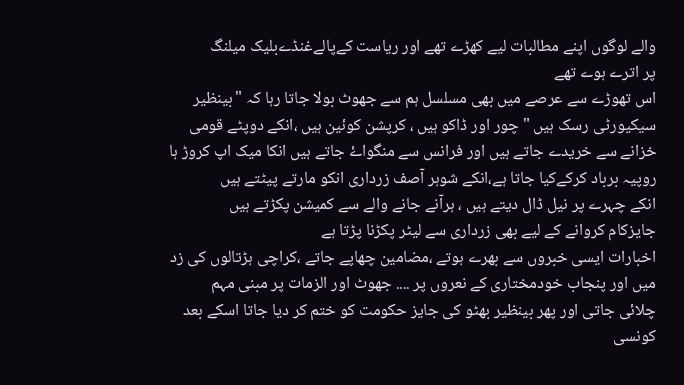والے لوگوں اپنے مطالبات لیے کھڑے تھے اور ریاست کےپالےغنڈےبلیک میلنگ
پر اترے ہوے تھے
اس تھوڑے سے عرصے میں بھی مسلسل ہم سے جھوٹ بولا جاتا رہا کہ "بینظیر
سیکیورٹی رسک ہیں " چور اور ڈاکو ہیں ، کرپشن کوئین ہیں ،انکے دوپٹے قومی
خزانے سے خریدے جاتے ہیں اور فرانس سے منگواۓ جاتے ہیں انکا میک اپ کروڑ ہا
روپیہ برباد کرکےکیا جاتا ہے،انکے شوہر آصف زرداری انکو مارتے پیٹتے ہیں
انکے چہرے پر نیل ڈال دیتے ہیں ، ہرآنے جانے والے سے کمیشن پکڑتے ہیں
جایزکام کروانے کے لیے بھی زرداری سے لیٹر پکڑنا پڑتا ہے
اخبارات ایسی خبروں سے بھرے ہوتے ،مضامین چھاپے جاتے ،کراچی ہڑتالوں کی زد
میں اور پنجاب خودمختاری کے نعروں پر .... جھوٹ اور الزمات پر مبنی مہم
چلائی جاتی اور پھر بینظیر بھٹو کی جایز حکومت کو ختم کر دیا جاتا اسکے بعد
کونسی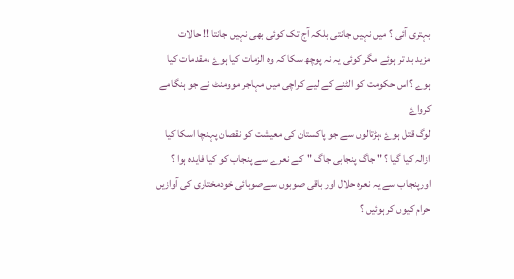بہتری آئی ؟ میں نہیں جانتی بلکہ آج تک کوئی بھی نہیں جانتا !! حالات
مزید بد تر ہوئے مگر کوئی یہ نہ پوچھ سکا کہ وہ الزمات کیا ہوۓ ،مقدمات کیا
ہوے ؟اس حکومت کو الٹنے کے لیے کراچی میں مہاجر موومنٹ نے جو ہنگامے کرواۓ
لوگ قتل ہوۓ ،ہڑتالوں سے جو پاکستان کی معیشت کو نقصان پہنچا اسکا کیا
ازالہ کیا گیا ؟ " جاگ پنجابی جاگ "کے نعرے سے پنجاب کو کیا فایدہ ہوا ؟
اورپنجاب سے یہ نعرہ حلال اور باقی صوبوں سےصوبائی خودمختاری کی آوازیں
حرام کیوں کر ہوئیں ؟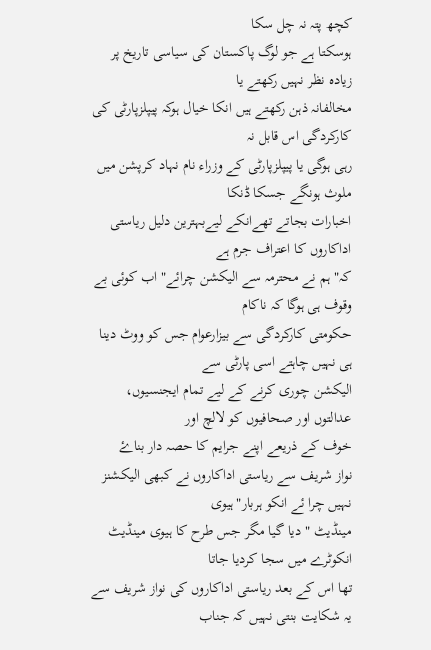کچھ پتہ نہ چل سکا
ہوسکتا ہے جو لوگ پاکستان کی سیاسی تاریخ پر زیادہ نظر نہیں رکھتے یا
مخالفانہ ذہن رکھتے ہیں انکا خیال ہوکہ پیپلزپارٹی کی کارکردگی اس قابل نہ
رہی ہوگی یا پیپلزپارٹی کے وزراء نام نہاد کرپشن میں ملوث ہونگے جسکا ڈنکا
اخبارات بجاتے تھےانکے لیےبہترین دلیل ریاستی اداکاروں کا اعتراف جرم ہے
کہ" ہم نے محترمہ سے الیکشن چرائے" اب کوئی بے وقوف ہی ہوگا کہ ناکام
حکومتی کارکردگی سے بیزارعوام جس کو ووٹ دینا ہی نہیں چاہتے اسی پارٹی سے
الیکشن چوری کرنے کے لیے تمام ایجنسیوں، عدالتوں اور صحافیوں کو لالچ اور
خوف کے ذریعے اپنے جرایم کا حصہ دار بناۓ
نواز شریف سے ریاستی اداکاروں نے کبھی الیکشنز نہیں چرا ئے انکو ہربار"ہیوی
مینڈیٹ " دیا گیا مگر جس طرح کا ہیوی مینڈیٹ انکوٹرے میں سجا کردیا جاتا
تھا اس کے بعد ریاستی اداکاروں کی نواز شریف سے یہ شکایت بنتی نہیں کہ جناب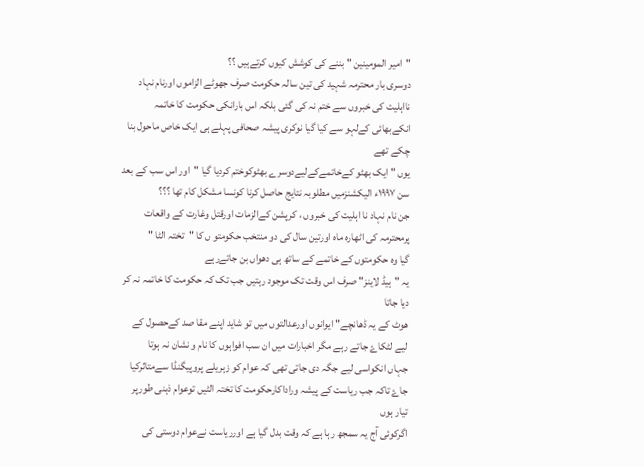"امیر المومینین " بننے کی کوشش کیوں کرتےہیں ؟؟
دوسری بار محترمہ شہید کی تین سالہ حکومت صرف جھوٹے الزاموں اورنام نہاد
نااہلیت کی خبروں سے ختم نہ کی گئی بلکہ اس بارانکی حکومت کا خاتمہ
انکےبھائی کےلہو سے کیا گیا نوکری پیشہ صحافی پہلے ہی ایک خاص ماحول بنا
چکے تھے
یوں " ایک بھٹو کےخاتمےکےلیےدوسرے بھٹوکوختم کردیا گیا "اور اس سب کے بعد
سن ١٩٩٧ء الیکشنزمیں مطلوبہ نتایج حاصل کرنا کونسا مشکل کام تھا ؟؟؟
جن نام نہاد نا اہلیت کی خبروں ، کرپشن کےالزمات اورقتل وغارت کے واقعات
پرمحترمہ کی اٹھارہ ماہ اورتین سال کی دو منتخب حکومتو ں کا "تختہ الٹا "
گیا وہ حکومتوں کے خاتمے کے ساتھ ہی دھواں بن جاتےرہے
یہ "ہیڈ لاینز" صرف اس وقت تک موجود رہتیں جب تک کہ حکومت کا خاتمہ نہ کر
دیا جاتا
ھوٹ کے یہ ڈھانچے" ایوانوں اورعدالتوں میں تو شاید اپنے مقا صد کےحصول کے
لیے لٹکاۓ جاتے رہے مگر اخبارات میں ان سب افواہوں کا نام و نشان نہ ہوتا
جہاں انکواسی لیے جگہ دی جاتی تھی کہ عوام کو زہریلے پروپیگنڈا سےمتاثرکیا
جاۓ تاکہ جب ریاست کے پیشہ وراداکارحکومت کا تختہ الٹیں توعوام ذہنی طورپر
تیار ہوں
اگرکوئی آج یہ سمجھ رہا ہے کہ وقت بدل گیا ہے اورریاست نےعوام دوستی کی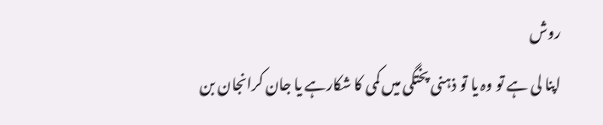روش
اپنا لی ہے تو وہ یا تو ذہنی پختگی میں کمی کا شکارہے یا جان کرانجان بن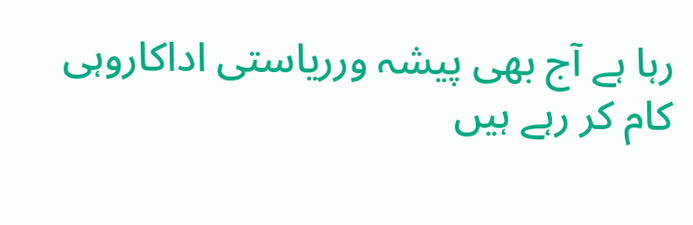رہا ہے آج بھی پیشہ ورریاستی اداکاروہی کام کر رہے ہیں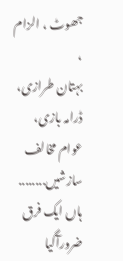جھوٹ ، الزام ،
بہتان طرازی، ڈرامہ بازی، عوام مخالف سازشیں........ ہاں ایک فرق ضرورآگیا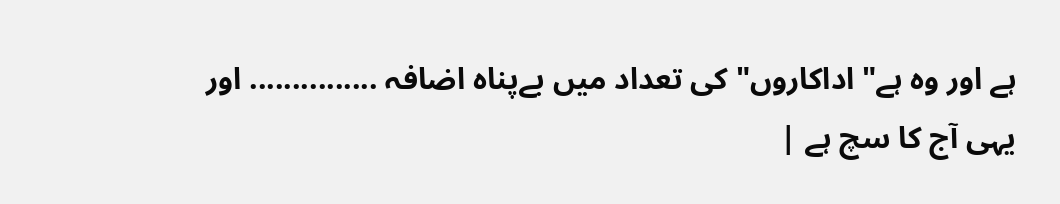ہے اور وہ ہے" اداکاروں" کی تعداد میں بےپناہ اضافہ ............... اور
یہی آج کا سچ ہے |